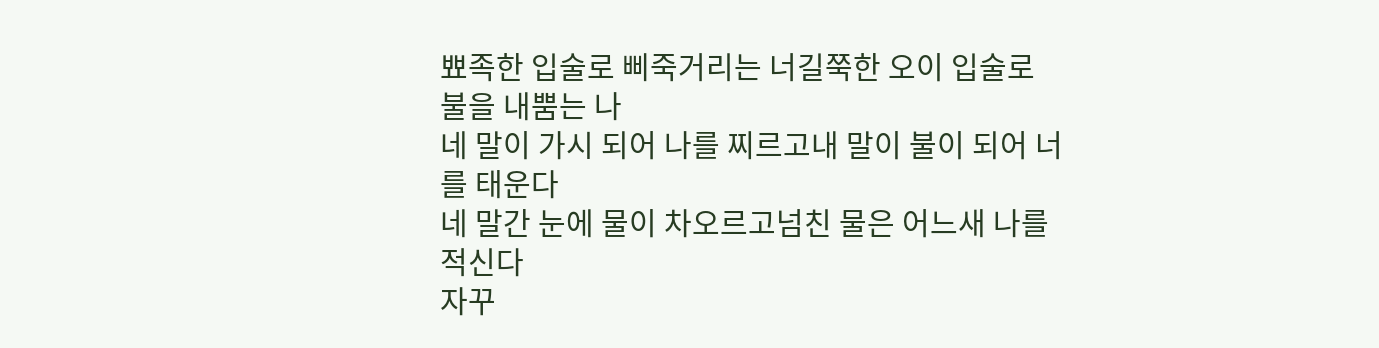뾰족한 입술로 삐죽거리는 너길쭉한 오이 입술로 불을 내뿜는 나
네 말이 가시 되어 나를 찌르고내 말이 불이 되어 너를 태운다
네 말간 눈에 물이 차오르고넘친 물은 어느새 나를 적신다
자꾸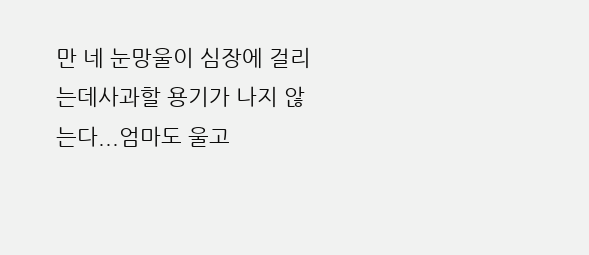만 네 눈망울이 심장에 걸리는데사과할 용기가 나지 않는다...엄마도 울고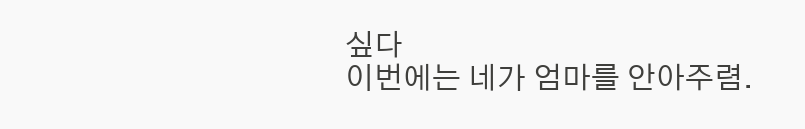싶다
이번에는 네가 엄마를 안아주렴.